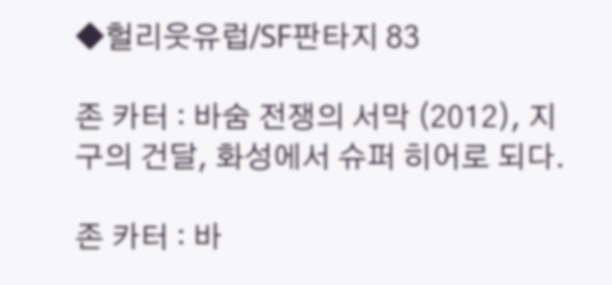◆헐리웃유럽/SF판타지 83

존 카터 : 바숨 전쟁의 서막 (2012), 지구의 건달, 화성에서 슈퍼 히어로 되다.

존 카터 : 바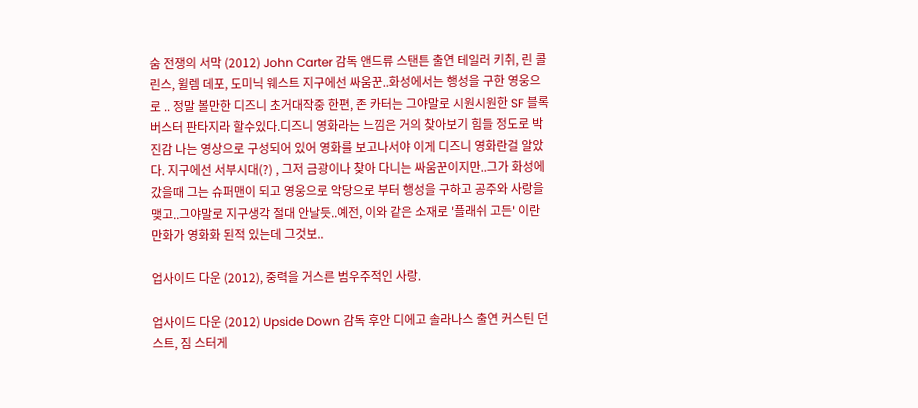숨 전쟁의 서막 (2012) John Carter 감독 앤드류 스탠튼 출연 테일러 키취, 린 콜린스, 윌렘 데포, 도미닉 웨스트 지구에선 싸움꾼..화성에서는 행성을 구한 영웅으로 .. 정말 볼만한 디즈니 초거대작중 한편, 존 카터는 그야말로 시원시원한 SF 블록버스터 판타지라 할수있다.디즈니 영화라는 느낌은 거의 찾아보기 힘들 정도로 박진감 나는 영상으로 구성되어 있어 영화를 보고나서야 이게 디즈니 영화란걸 알았다. 지구에선 서부시대(?) , 그저 금광이나 찾아 다니는 싸움꾼이지만..그가 화성에 갔을때 그는 슈퍼맨이 되고 영웅으로 악당으로 부터 행성을 구하고 공주와 사랑을 맺고..그야말로 지구생각 절대 안날듯..예전, 이와 같은 소재로 '플래쉬 고든' 이란 만화가 영화화 된적 있는데 그것보..

업사이드 다운 (2012), 중력을 거스른 범우주적인 사랑.

업사이드 다운 (2012) Upside Down 감독 후안 디에고 솔라나스 출연 커스틴 던스트, 짐 스터게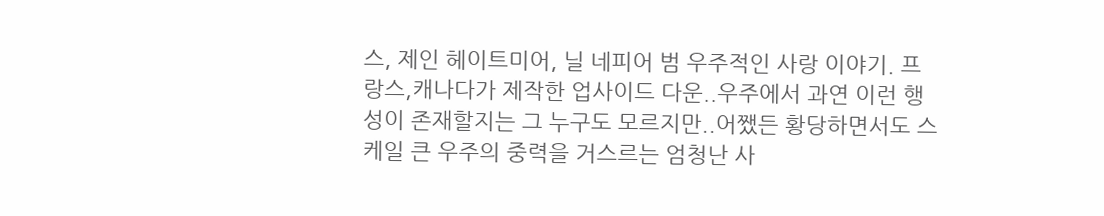스, 제인 헤이트미어, 닐 네피어 범 우주적인 사랑 이야기. 프랑스,캐나다가 제작한 업사이드 다운..우주에서 과연 이런 행성이 존재할지는 그 누구도 모르지만..어쨌든 황당하면서도 스케일 큰 우주의 중력을 거스르는 엄청난 사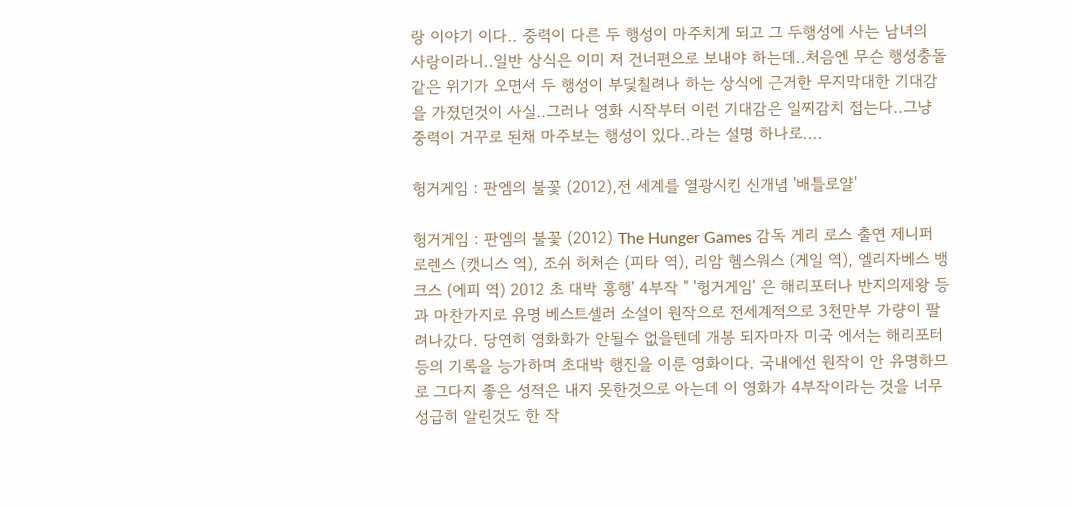랑 이야기 이다.. 중력이 다른 두 행성이 마주치게 되고 그 두행성에 사는 남녀의 사랑이라니..일반 상식은 이미 저 건너편으로 보내야 하는데..처음엔 무슨 행성충돌 같은 위기가 오면서 두 행성이 부딫칠려나 하는 상식에 근거한 무지막대한 기대감을 가졌던것이 사실..그러나 영화 시작부터 이런 기대감은 일찌감치 접는다..그냥 중력이 거꾸로 된채 마주보는 행성이 있다..라는 설명 하나로....

헝거게임 : 판엠의 불꽃 (2012),전 세계를 열광시킨 신개념 '배틀로얄'

헝거게임 : 판엠의 불꽃 (2012) The Hunger Games 감독 게리 로스 출연 제니퍼 로렌스 (캣니스 역), 조쉬 허처슨 (피타 역), 리암 헴스워스 (게일 역), 엘리자베스 뱅크스 (에피 역) 2012 초 대박 흥행' 4부작 " '헝거게임' 은 해리포터나 반지의제왕 등과 마찬가지로 유명 베스트셀러 소설이 원작으로 전세계적으로 3천만부 가량이 팔려나갔다. 당연히 영화화가 안될수 없을텐데 개봉 되자마자 미국 에서는 해리포터등의 기록을 능가하며 초대박 행진을 이룬 영화이다. 국내에선 원작이 안 유명하므로 그다지 좋은 성적은 내지 못한것으로 아는데 이 영화가 4부작이라는 것을 너무 성급히 알린것도 한 작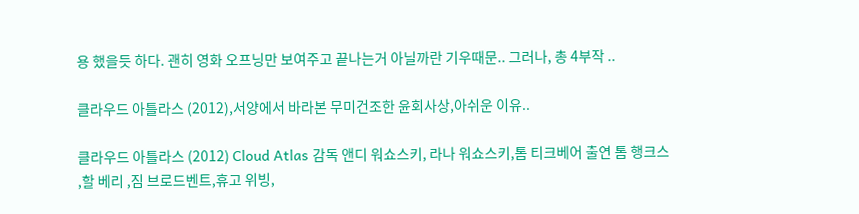용 했을듯 하다. 괜히 영화 오프닝만 보여주고 끝나는거 아닐까란 기우때문.. 그러나, 총 4부작 ..

클라우드 아틀라스 (2012),서양에서 바라본 무미건조한 윤회사상,아쉬운 이유..

클라우드 아틀라스 (2012) Cloud Atlas 감독 앤디 워쇼스키, 라나 워쇼스키,톰 티크베어 출연 톰 행크스 ,할 베리 ,짐 브로드벤트,휴고 위빙,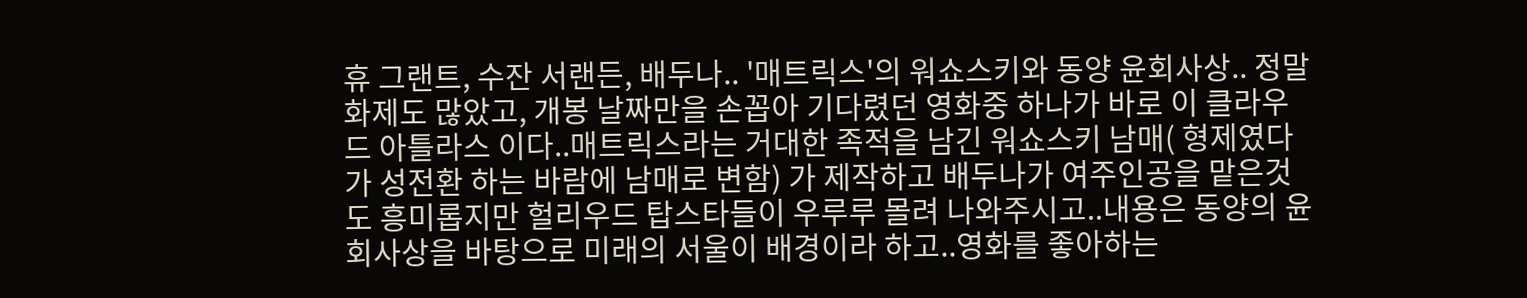휴 그랜트, 수잔 서랜든, 배두나.. '매트릭스'의 워쇼스키와 동양 윤회사상.. 정말 화제도 많았고, 개봉 날짜만을 손꼽아 기다렸던 영화중 하나가 바로 이 클라우드 아틀라스 이다..매트릭스라는 거대한 족적을 남긴 워쇼스키 남매( 형제였다가 성전환 하는 바람에 남매로 변함) 가 제작하고 배두나가 여주인공을 맡은것도 흥미롭지만 헐리우드 탑스타들이 우루루 몰려 나와주시고..내용은 동양의 윤회사상을 바탕으로 미래의 서울이 배경이라 하고..영화를 좋아하는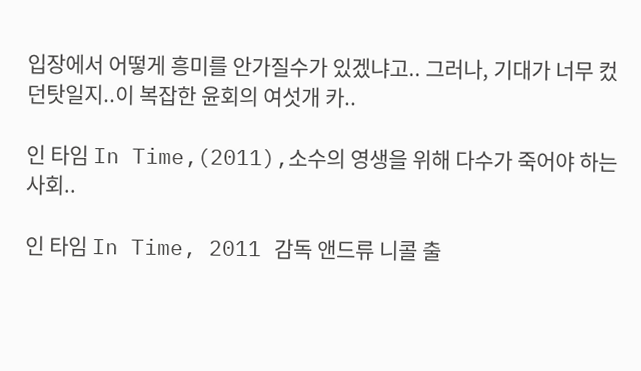입장에서 어떻게 흥미를 안가질수가 있겠냐고.. 그러나, 기대가 너무 컸던탓일지..이 복잡한 윤회의 여섯개 카..

인 타임 In Time,(2011),소수의 영생을 위해 다수가 죽어야 하는 사회..

인 타임 In Time, 2011 감독 앤드류 니콜 출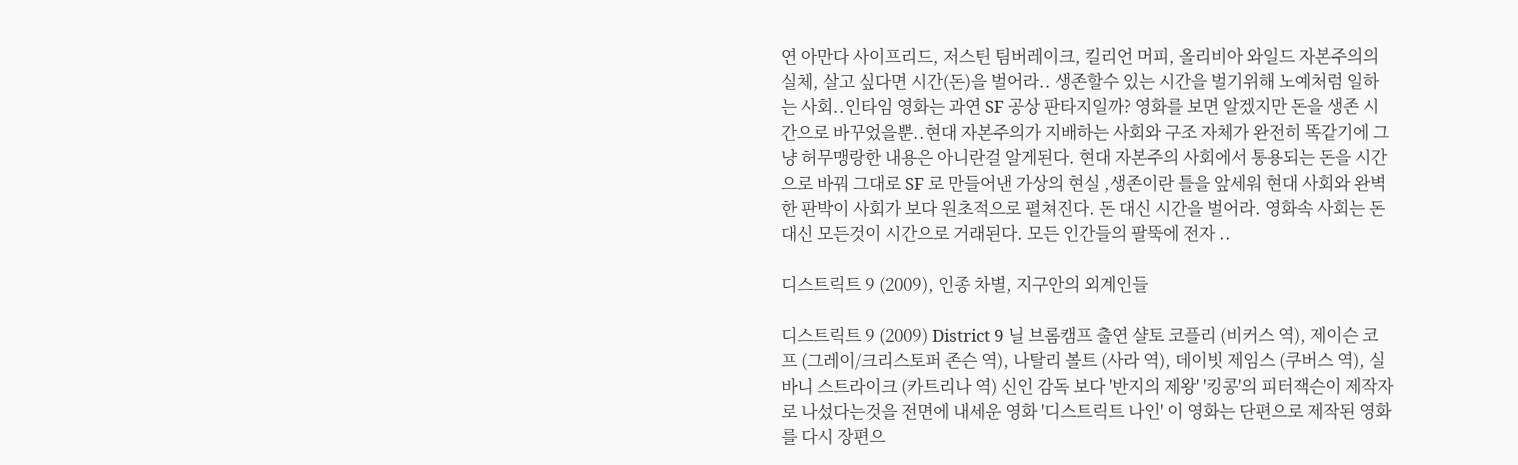연 아만다 사이프리드, 저스틴 팀버레이크, 킬리언 머피, 올리비아 와일드 자본주의의 실체, 살고 싶다면 시간(돈)을 벌어라.. 생존할수 있는 시간을 벌기위해 노예처럼 일하는 사회..인타임 영화는 과연 SF 공상 판타지일까? 영화를 보면 알겠지만 돈을 생존 시간으로 바꾸었을뿐..현대 자본주의가 지배하는 사회와 구조 자체가 완전히 똑같기에 그냥 허무맹랑한 내용은 아니란걸 알게된다. 현대 자본주의 사회에서 통용되는 돈을 시간으로 바꿔 그대로 SF 로 만들어낸 가상의 현실 ,생존이란 틀을 앞세워 현대 사회와 완벽한 판박이 사회가 보다 원초적으로 펼쳐진다. 돈 대신 시간을 벌어라. 영화속 사회는 돈 대신 모든것이 시간으로 거래된다. 모든 인간들의 팔뚝에 전자 ..

디스트릭트 9 (2009), 인종 차별, 지구안의 외계인들

디스트릭트 9 (2009) District 9 닐 브롬캠프 출연 샬토 코플리 (비커스 역), 제이슨 코프 (그레이/크리스토퍼 존슨 역), 나탈리 볼트 (사라 역), 데이빗 제임스 (쿠버스 역), 실바니 스트라이크 (카트리나 역) 신인 감독 보다 '반지의 제왕' '킹콩'의 피터잭슨이 제작자로 나섰다는것을 전면에 내세운 영화 '디스트릭트 나인' 이 영화는 단편으로 제작된 영화를 다시 장편으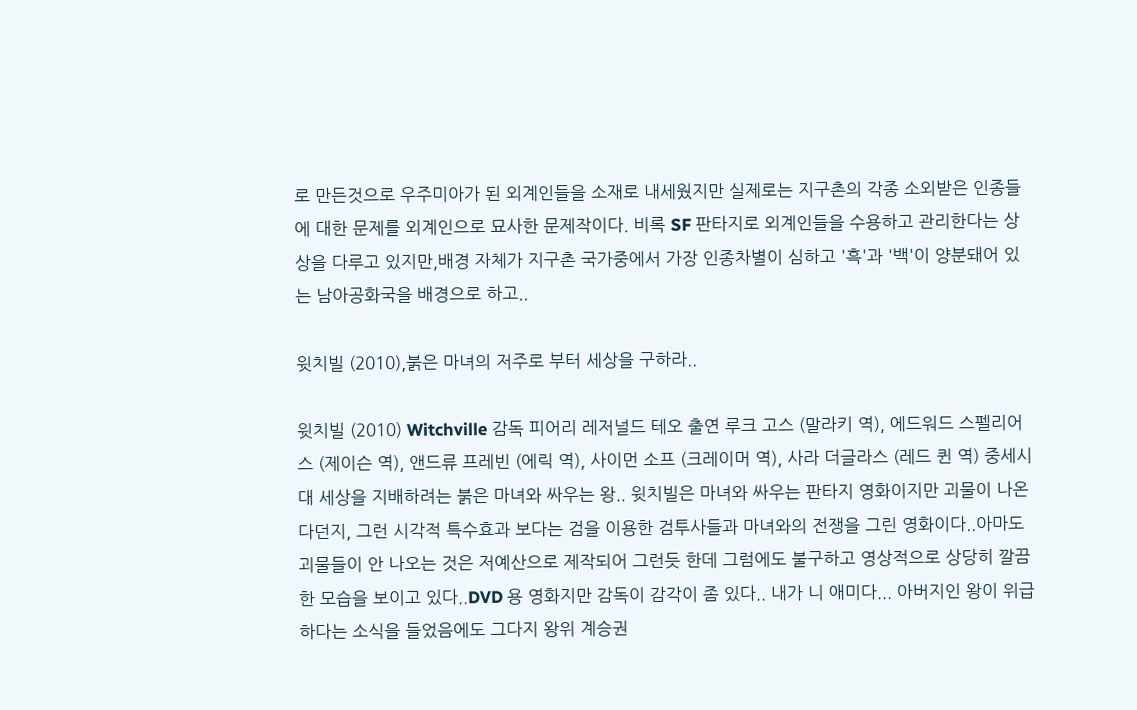로 만든것으로 우주미아가 된 외계인들을 소재로 내세웠지만 실제로는 지구촌의 각종 소외받은 인종들에 대한 문제를 외계인으로 묘사한 문제작이다. 비록 SF 판타지로 외계인들을 수용하고 관리한다는 상상을 다루고 있지만,배경 자체가 지구촌 국가중에서 가장 인종차별이 심하고 '흑'과 '백'이 양분돼어 있는 남아공화국을 배경으로 하고..

윗치빌 (2010),붉은 마녀의 저주로 부터 세상을 구하라..

윗치빌 (2010) Witchville 감독 피어리 레저널드 테오 출연 루크 고스 (말라키 역), 에드워드 스펠리어스 (제이슨 역), 앤드류 프레빈 (에릭 역), 사이먼 소프 (크레이머 역), 사라 더글라스 (레드 퀸 역) 중세시대 세상을 지배하려는 붉은 마녀와 싸우는 왕.. 윗치빌은 마녀와 싸우는 판타지 영화이지만 괴물이 나온다던지, 그런 시각적 특수효과 보다는 검을 이용한 검투사들과 마녀와의 전쟁을 그린 영화이다..아마도 괴물들이 안 나오는 것은 저예산으로 제작되어 그런듯 한데 그럼에도 불구하고 영상적으로 상당히 깔끔한 모습을 보이고 있다..DVD 용 영화지만 감독이 감각이 좀 있다.. 내가 니 애미다... 아버지인 왕이 위급하다는 소식을 들었음에도 그다지 왕위 계승권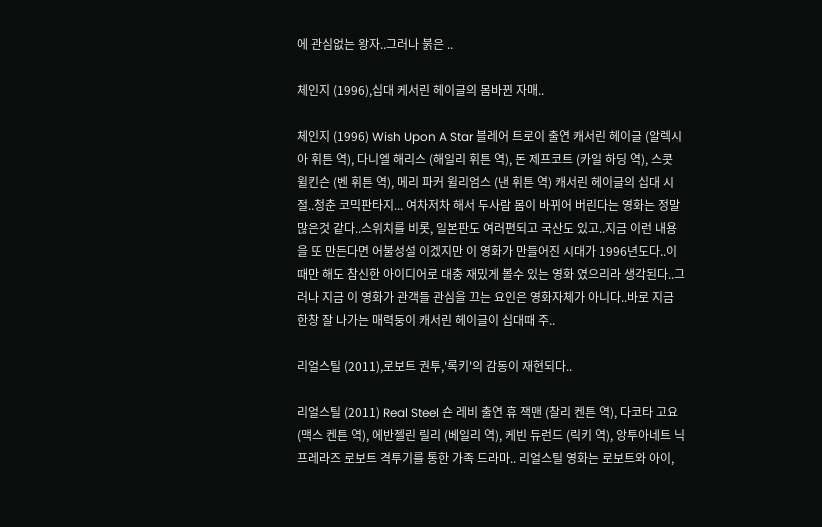에 관심없는 왕자..그러나 붉은 ..

체인지 (1996),십대 케서린 헤이글의 몸바뀐 자매..

체인지 (1996) Wish Upon A Star 블레어 트로이 출연 캐서린 헤이글 (알렉시아 휘튼 역), 다니엘 해리스 (해일리 휘튼 역), 돈 제프코트 (카일 하딩 역), 스콧 윌킨슨 (벤 휘튼 역), 메리 파커 윌리엄스 (낸 휘튼 역) 캐서린 헤이글의 십대 시절..청춘 코믹판타지... 여차저차 해서 두사람 몸이 바뀌어 버린다는 영화는 정말 많은것 같다..스위치를 비롯, 일본판도 여러편되고 국산도 있고..지금 이런 내용을 또 만든다면 어불성설 이겠지만 이 영화가 만들어진 시대가 1996년도다..이때만 해도 참신한 아이디어로 대충 재밌게 볼수 있는 영화 였으리라 생각된다..그러나 지금 이 영화가 관객들 관심을 끄는 요인은 영화자체가 아니다..바로 지금 한창 잘 나가는 매력둥이 캐서린 헤이글이 십대때 주..

리얼스틸 (2011),로보트 권투,'록키'의 감동이 재현되다..

리얼스틸 (2011) Real Steel 숀 레비 출연 휴 잭맨 (찰리 켄튼 역), 다코타 고요 (맥스 켄튼 역), 에반젤린 릴리 (베일리 역), 케빈 듀런드 (릭키 역), 앙투아네트 닉프레라즈 로보트 격투기를 통한 가족 드라마.. 리얼스틸 영화는 로보트와 아이,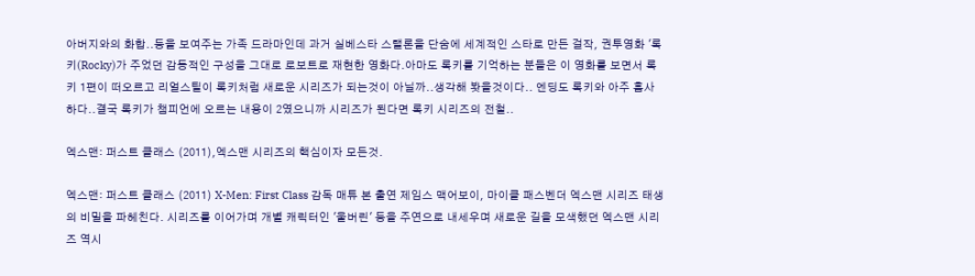아버지와의 화합..등을 보여주는 가족 드라마인데 과거 실베스타 스탤론을 단숨에 세계적인 스타로 만든 걸작, 권투영화 '록키(Rocky)가 주었던 감동적인 구성을 그대로 로보트로 재현한 영화다.아마도 록키를 기억하는 분들은 이 영화를 보면서 록키 1편이 떠오르고 리얼스틸이 록키처럼 새로운 시리즈가 되는것이 아닐까..생각해 봣을것이다.. 엔딩도 록키와 아주 흡사하다..결국 록키가 챔피언에 오르는 내용이 2였으니까 시리즈가 된다면 록키 시리즈의 전철..

엑스맨: 퍼스트 클래스 (2011),엑스맨 시리즈의 핵심이자 모든것.

엑스맨: 퍼스트 클래스 (2011) X-Men: First Class 감독 매튜 본 출연 제임스 맥어보이, 마이클 패스벤더 엑스맨 시리즈 태생의 비밀을 파헤친다. 시리즈를 이어가며 개별 캐릭터인 '울버린' 등을 주연으로 내세우며 새로운 길을 모색했던 엑스맨 시리즈 역시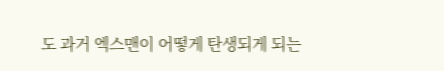도 과거 엑스맨이 어떻게 탄생되게 되는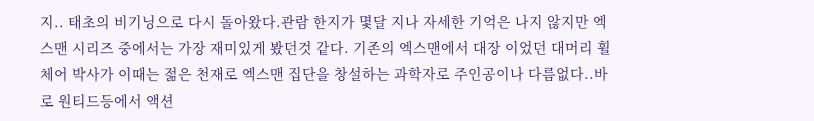지.. 태초의 비기닝으로 다시 돌아왔다.관람 한지가 몇달 지나 자세한 기억은 나지 않지만 엑스맨 시리즈 중에서는 가장 재미있게 봤던것 같다. 기존의 엑스맨에서 대장 이었던 대머리 휠체어 박사가 이때는 젊은 천재로 엑스맨 집단을 창설하는 과학자로 주인공이나 다름없다..바로 원티드등에서 액션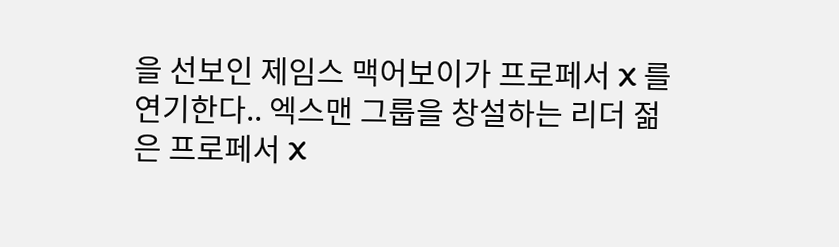을 선보인 제임스 맥어보이가 프로페서 X 를 연기한다.. 엑스맨 그룹을 창설하는 리더 젊은 프로페서 X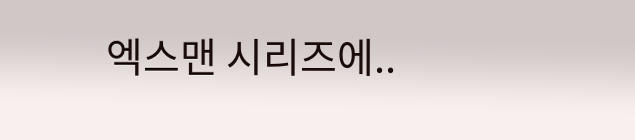엑스맨 시리즈에..